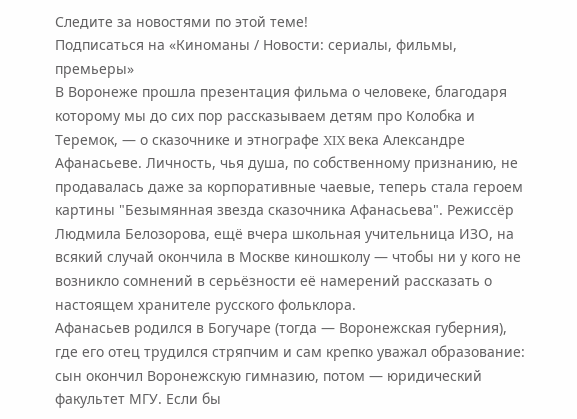Следите за новостями по этой теме!
Подписаться на «Киноманы / Новости: сериалы, фильмы, премьеры»
В Воронеже прошла презентация фильма о человеке, благодаря которому мы до сих пор рассказываем детям про Колобка и Теремок, — о сказочнике и этнографе XIX века Александре Афанасьеве. Личность, чья душа, по собственному признанию, не продавалась даже за корпоративные чаевые, теперь стала героем картины "Безымянная звезда сказочника Афанасьева". Режиссёр Людмила Белозорова, ещё вчера школьная учительница ИЗО, на всякий случай окончила в Москве киношколу — чтобы ни у кого не возникло сомнений в серьёзности её намерений рассказать о настоящем хранителе русского фольклора.
Афанасьев родился в Богучаре (тогда — Воронежская губерния), где его отец трудился стряпчим и сам крепко уважал образование: сын окончил Воронежскую гимназию, потом — юридический факультет МГУ. Если бы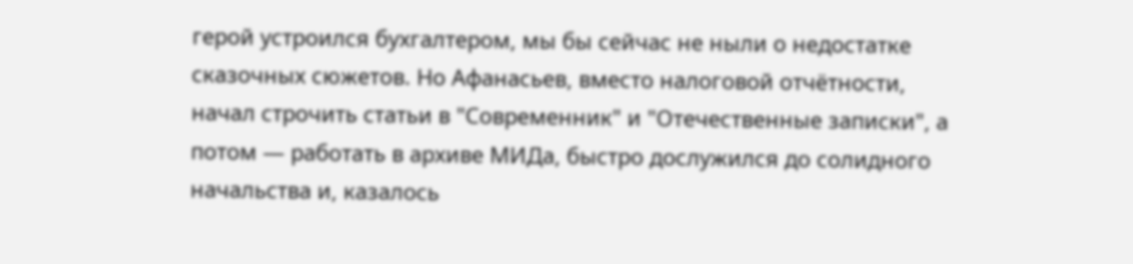герой устроился бухгалтером, мы бы сейчас не ныли о недостатке сказочных сюжетов. Но Афанасьев, вместо налоговой отчётности, начал строчить статьи в "Современник" и "Отечественные записки", а потом — работать в архиве МИДа, быстро дослужился до солидного начальства и, казалось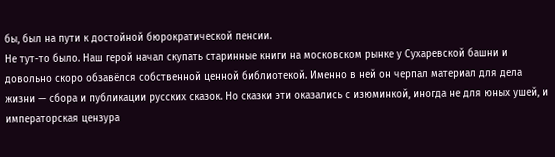бы, был на пути к достойной бюрократической пенсии.
Не тут-то было. Наш герой начал скупать старинные книги на московском рынке у Сухаревской башни и довольно скоро обзавёлся собственной ценной библиотекой. Именно в ней он черпал материал для дела жизни — сбора и публикации русских сказок. Но сказки эти оказались с изюминкой, иногда не для юных ушей, и императорская цензура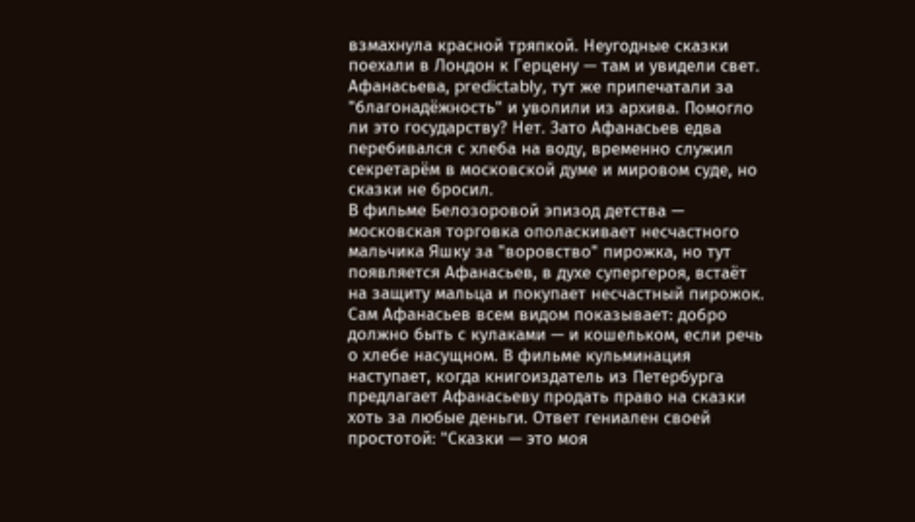взмахнула красной тряпкой. Неугодные сказки поехали в Лондон к Герцену — там и увидели свет. Афанасьева, predictably, тут же припечатали за "благонадёжность" и уволили из архива. Помогло ли это государству? Нет. Зато Афанасьев едва перебивался с хлеба на воду, временно служил секретарём в московской думе и мировом суде, но сказки не бросил.
В фильме Белозоровой эпизод детства — московская торговка ополаскивает несчастного мальчика Яшку за "воровство" пирожка, но тут появляется Афанасьев, в духе супергероя, встаёт на защиту мальца и покупает несчастный пирожок. Сам Афанасьев всем видом показывает: добро должно быть с кулаками — и кошельком, если речь о хлебе насущном. В фильме кульминация наступает, когда книгоиздатель из Петербурга предлагает Афанасьеву продать право на сказки хоть за любые деньги. Ответ гениален своей простотой: "Сказки — это моя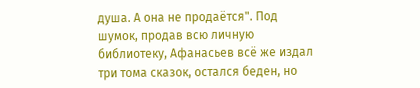душа. А она не продаётся". Под шумок, продав всю личную библиотеку, Афанасьев всё же издал три тома сказок, остался беден, но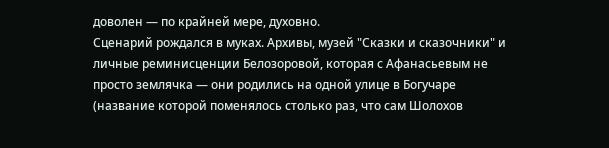доволен — по крайней мере, духовно.
Сценарий рождался в муках. Архивы, музей "Сказки и сказочники" и личные реминисценции Белозоровой, которая с Афанасьевым не просто землячка — они родились на одной улице в Богучаре (название которой поменялось столько раз, что сам Шолохов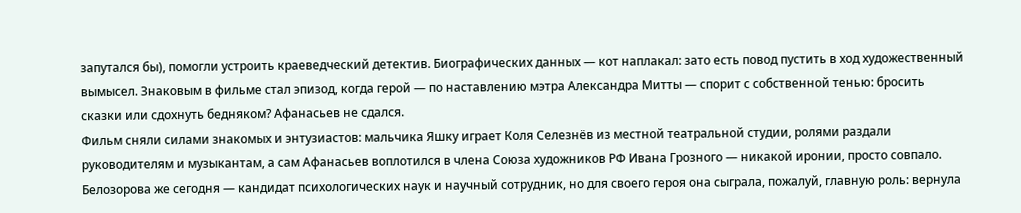запутался бы), помогли устроить краеведческий детектив. Биографических данных — кот наплакал: зато есть повод пустить в ход художественный вымысел. Знаковым в фильме стал эпизод, когда герой — по наставлению мэтра Александра Митты — спорит с собственной тенью: бросить сказки или сдохнуть бедняком? Афанасьев не сдался.
Фильм сняли силами знакомых и энтузиастов: мальчика Яшку играет Коля Селезнёв из местной театральной студии, ролями раздали руководителям и музыкантам, а сам Афанасьев воплотился в члена Союза художников РФ Ивана Грозного — никакой иронии, просто совпало. Белозорова же сегодня — кандидат психологических наук и научный сотрудник, но для своего героя она сыграла, пожалуй, главную роль: вернула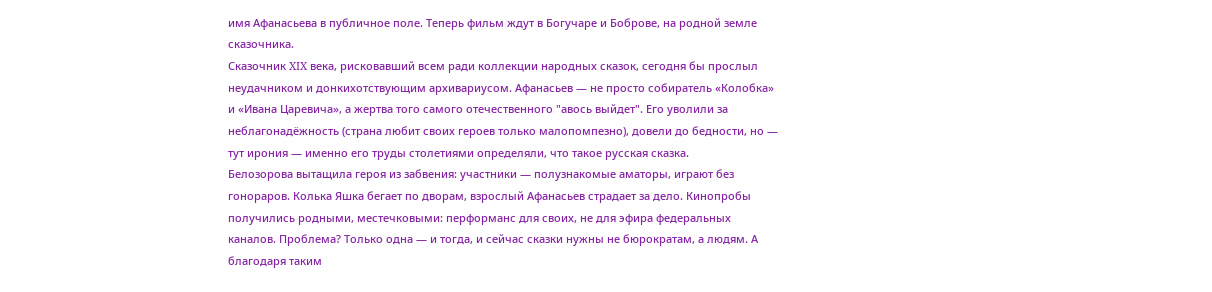имя Афанасьева в публичное поле. Теперь фильм ждут в Богучаре и Боброве, на родной земле сказочника.
Сказочник XIX века, рисковавший всем ради коллекции народных сказок, сегодня бы прослыл неудачником и донкихотствующим архивариусом. Афанасьев — не просто собиратель «Колобка» и «Ивана Царевича», а жертва того самого отечественного "авось выйдет". Его уволили за неблагонадёжность (страна любит своих героев только малопомпезно), довели до бедности, но — тут ирония — именно его труды столетиями определяли, что такое русская сказка.
Белозорова вытащила героя из забвения: участники — полузнакомые аматоры, играют без гонораров. Колька Яшка бегает по дворам, взрослый Афанасьев страдает за дело. Кинопробы получились родными, местечковыми: перформанс для своих, не для эфира федеральных каналов. Проблема? Только одна — и тогда, и сейчас сказки нужны не бюрократам, а людям. А благодаря таким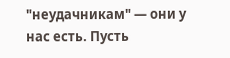"неудачникам" — они у нас есть. Пусть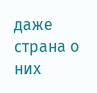даже страна о них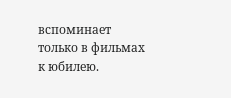вспоминает только в фильмах к юбилею.